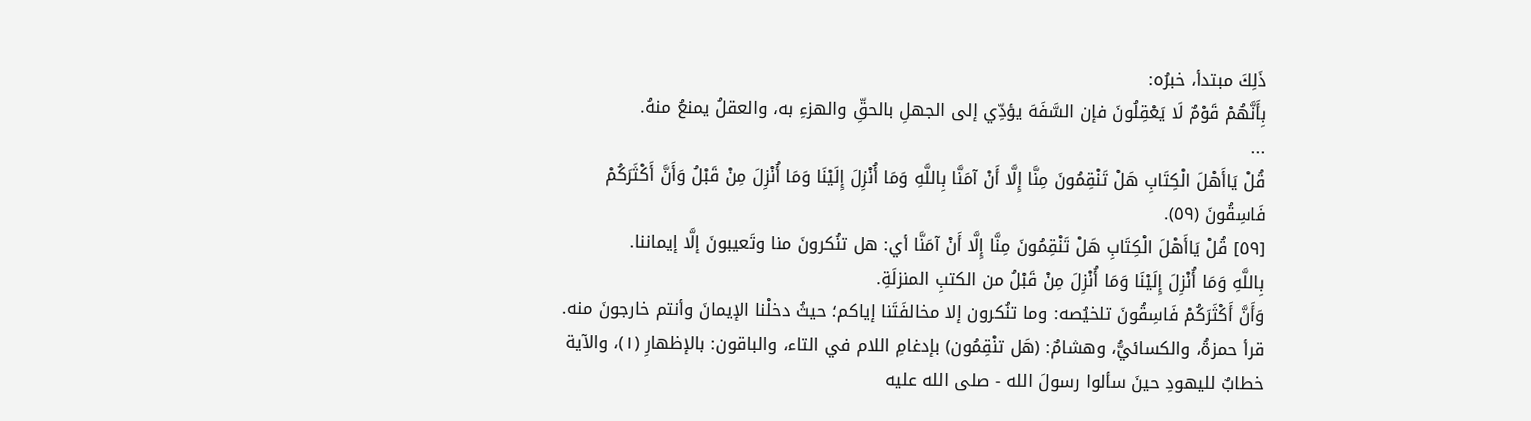ذَلِكَ مبتدأ، خبرُه:
بِأَنَّهُمْ قَوْمٌ لَا يَعْقِلُونَ فإن السَّفَهَ يؤدِّي إلى الجهلِ بالحقِّ والهزءِ به، والعقلُ يمنعُ منهُ.
...
قُلْ يَاأَهْلَ الْكِتَابِ هَلْ تَنْقِمُونَ مِنَّا إِلَّا أَنْ آمَنَّا بِاللَّهِ وَمَا أُنْزِلَ إِلَيْنَا وَمَا أُنْزِلَ مِنْ قَبْلُ وَأَنَّ أَكْثَرَكُمْ فَاسِقُونَ (٥٩).
[٥٩] قُلْ يَاأَهْلَ الْكِتَابِ هَلْ تَنْقِمُونَ مِنَّا إِلَّا أَنْ آمَنَّا أي: هل تنُكرونَ منا وتَعيبونَ إلَّا إيماننا.
بِاللَّهِ وَمَا أُنْزِلَ إِلَيْنَا وَمَا أُنْزِلَ مِنْ قَبْلُ من الكتبِ المنزلَةِ.
وَأَنَّ أَكْثَرَكُمْ فَاسِقُونَ تلخيُصه: وما تنُكرون إلا مخالفَتَنا إياكم؛ حيثُ دخلْنا الإيمانَ وأنتم خارجونَ منه. قرأ حمزةُ، والكسائيُّ، وهشامٌ: (هَل تنْقِمُون) بإدغامِ اللام في التاء، والباقون: بالإظهارِ (١)، والآية خطابٌ لليهودِ حينَ سألوا رسولَ الله - صلى الله عليه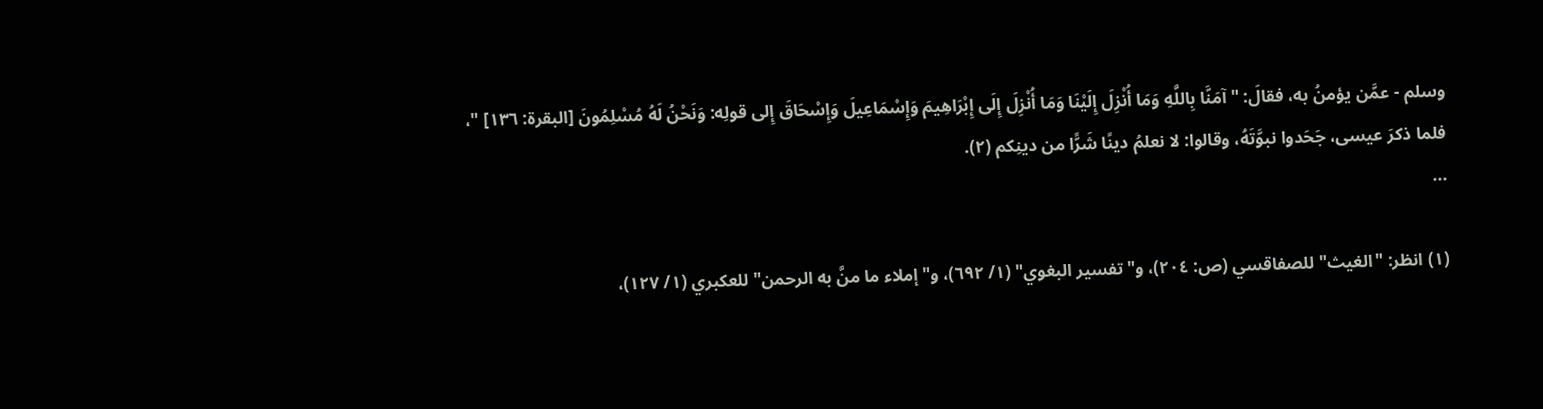وسلم - عمَّن يؤمنُ به، فقالَ: " آمَنَّا بِاللَّهِ وَمَا أُنْزِلَ إِلَيْنَا وَمَا أُنْزِلَ إِلَى إِبْرَاهِيمَ وَإِسْمَاعِيلَ وَإِسْحَاقَ إِلى قولِه: وَنَحْنُ لَهُ مُسْلِمُونَ [البقرة: ١٣٦] "، فلما ذكرَ عيسى، جَحَدوا نبوَّتَهُ، وقالوا: لا نعلمُ دينًا شَرًّا من دينِكم (٢).
...

(١) انظر: "الغيث" للصفاقسي (ص: ٢٠٤)، و"تفسير البغوي" (١/ ٦٩٢)، و"إملاء ما منَّ به الرحمن" للعكبري (١/ ١٢٧)،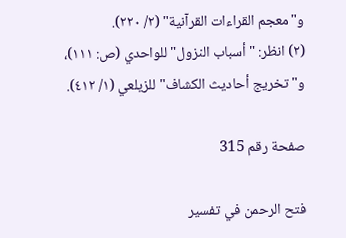و"معجم القراءات القرآنية" (٢/ ٢٢٠).
(٢) انظر: "أسباب النزول" للواحدي (ص: ١١١)، و"تخريج أحاديث الكشاف" للزيلعي (١/ ٤١٢).

صفحة رقم 315

فتح الرحمن في تفسير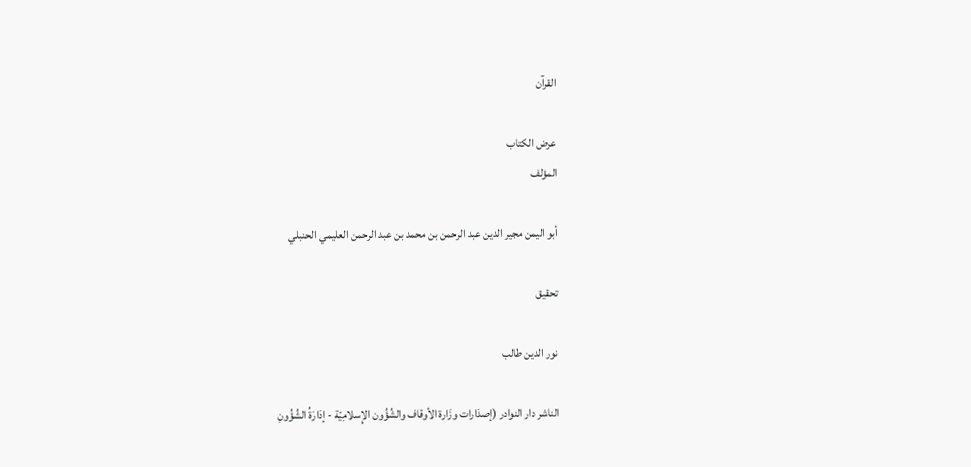القرآن

عرض الكتاب
المؤلف

أبو اليمن مجير الدين عبد الرحمن بن محمد بن عبد الرحمن العليمي الحنبلي

تحقيق

نور الدين طالب

الناشر دار النوادر (إصدَارات وزَارة الأوقاف والشُؤُون الإِسلامِيّة - إدَارَةُ الشُؤُونِ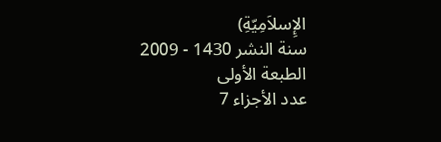الإِسلاَمِيّةِ)
سنة النشر 1430 - 2009
الطبعة الأولى
عدد الأجزاء 7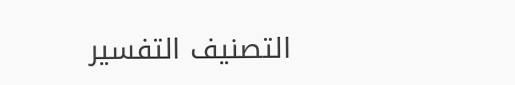التصنيف التفسير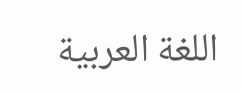اللغة العربية